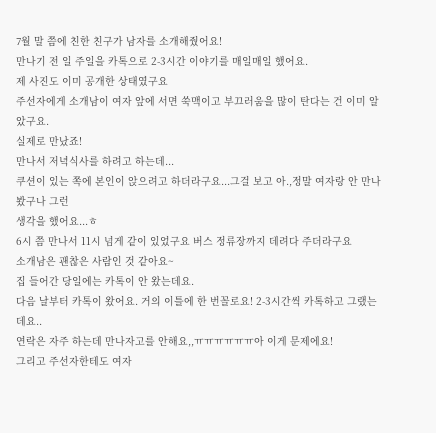7월 말 쯤에 친한 친구가 남자를 소개해줬어요!
만나기 전 일 주일을 카톡으로 2-3시간 이야기를 매일매일 했어요.
제 사진도 이미 공개한 상태였구요
주선자에게 소개남이 여자 앞에 서면 쑥맥이고 부끄러움을 많이 탄다는 건 이미 알았구요.
실제로 만났죠!
만나서 저녁식사를 하려고 하는데...
쿠션이 있는 쪽에 본인이 앉으려고 하더라구요...그걸 보고 아.,정말 여자랑 안 만나봤구나 그런
생각을 했어요...ㅎ
6시 쯤 만나서 11시 넘게 같이 있었구요 버스 정류장까지 데려다 주더라구요
소개남은 괜찮은 사람인 것 같아요~
집 들어간 당일에는 카톡이 안 왔는데요.
다음 날부터 카톡이 왔어요. 거의 이틀에 한 번꼴로요! 2-3시간씩 카톡하고 그랬는데요..
연락은 자주 하는데 만나자고를 안해요,,ㅠㅠㅠㅠㅠㅠ아 이게 문제에요!
그리고 주선자한테도 여자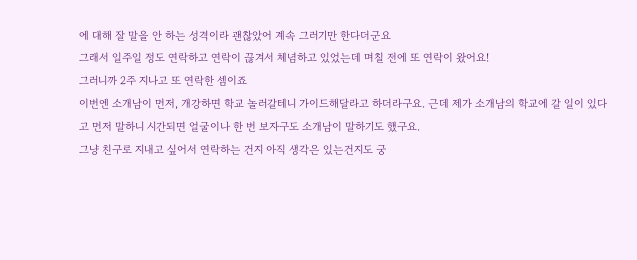에 대해 잘 말을 안 하는 성격이라 괜찮았어 계속 그러기만 한다더군요
그래서 일주일 정도 연락하고 연락이 끊겨서 체념하고 있었는데 며칠 전에 또 연락이 왔어요!
그러니까 2주 지나고 또 연락한 셈이죠
이번엔 소개남이 먼저, 개강하면 학교 놀러갈테니 가이드해달라고 하더라구요. 근데 제가 소개남의 학교에 갈 일이 있다고 먼저 말하니 시간되면 얼굴이나 한 번 보자구도 소개남이 말하기도 했구요.
그냥 친구로 지내고 싶어서 연락하는 건지 아직 생각은 있는건지도 궁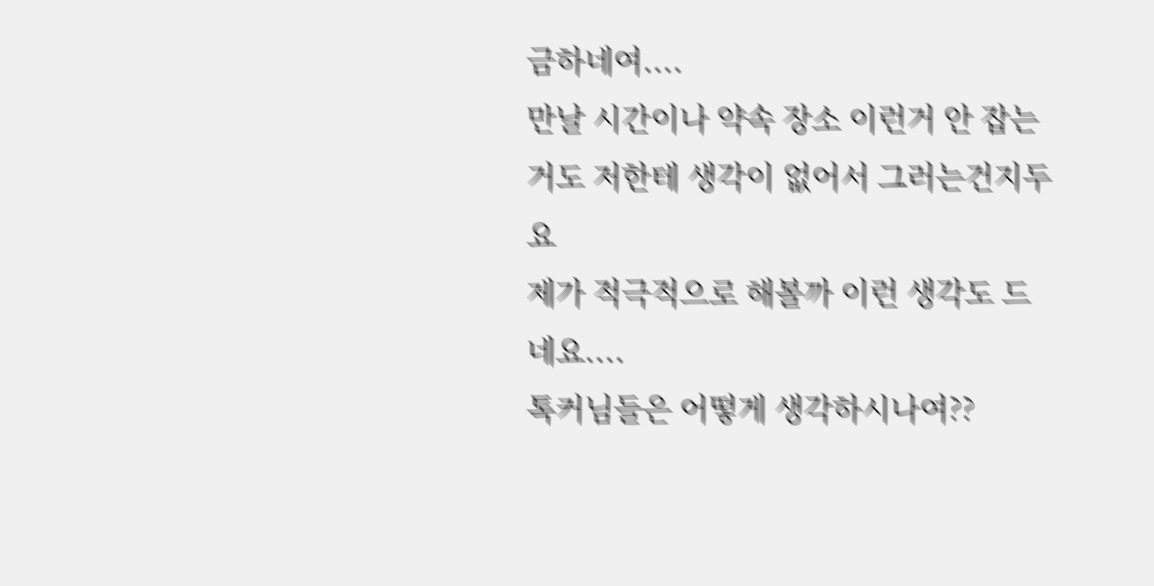금하네여....
만날 시간이나 약속 장소 이런거 안 잡는거도 저한테 생각이 없어서 그러는건지두요
제가 적극적으로 해볼까 이런 생각도 드네요....
톡커님들은 어떻게 생각하시나여??